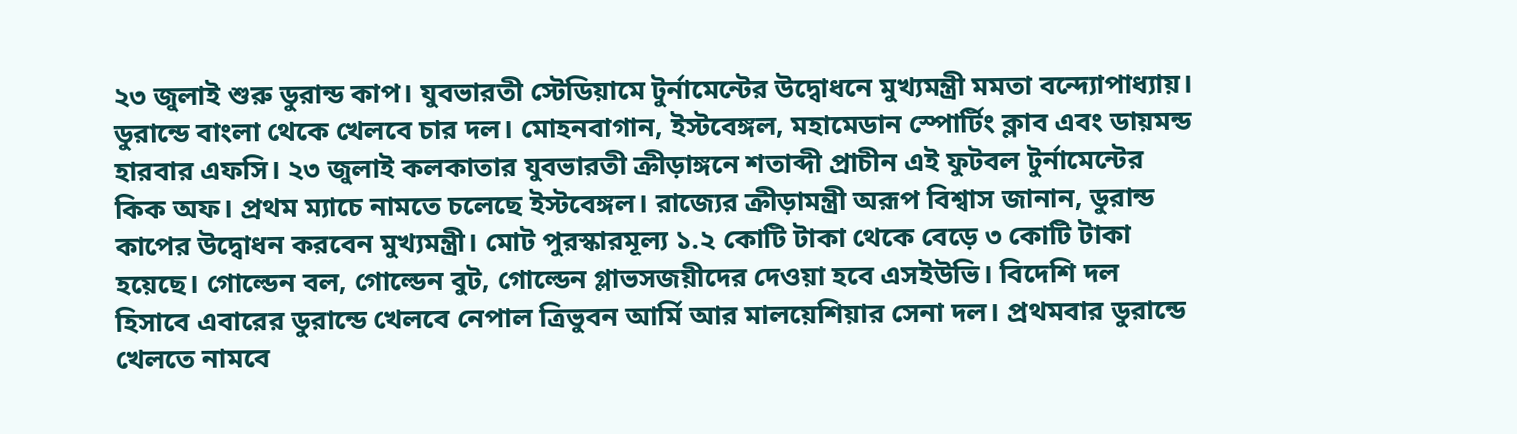২৩ জুলাই শুরু ডুরান্ড কাপ। যুবভারতী স্টেডিয়ামে টুর্নামেন্টের উদ্বোধনে মুখ্যমন্ত্রী মমতা বন্দ্যোপাধ্যায়। ডুরান্ডে বাংলা থেকে খেলবে চার দল। মোহনবাগান, ইস্টবেঙ্গল, মহামেডান স্পোর্টিং ক্লাব এবং ডায়মন্ড হারবার এফসি। ২৩ জুলাই কলকাতার যুবভারতী ক্রীড়াঙ্গনে শতাব্দী প্রাচীন এই ফুটবল টুর্নামেন্টের কিক অফ। প্রথম ম্যাচে নামতে চলেছে ইস্টবেঙ্গল। রাজ্যের ক্রীড়ামন্ত্রী অরূপ বিশ্বাস জানান, ডুরান্ড কাপের উদ্বোধন করবেন মুখ্যমন্ত্রী। মোট পুরস্কারমূল্য ১.২ কোটি টাকা থেকে বেড়ে ৩ কোটি টাকা হয়েছে। গোল্ডেন বল, গোল্ডেন বুট, গোল্ডেন গ্লাভসজয়ীদের দেওয়া হবে এসইউভি। বিদেশি দল হিসাবে এবারের ডুরান্ডে খেলবে নেপাল ত্রিভুবন আর্মি আর মালয়েশিয়ার সেনা দল। প্রথমবার ডুরান্ডে খেলতে নামবে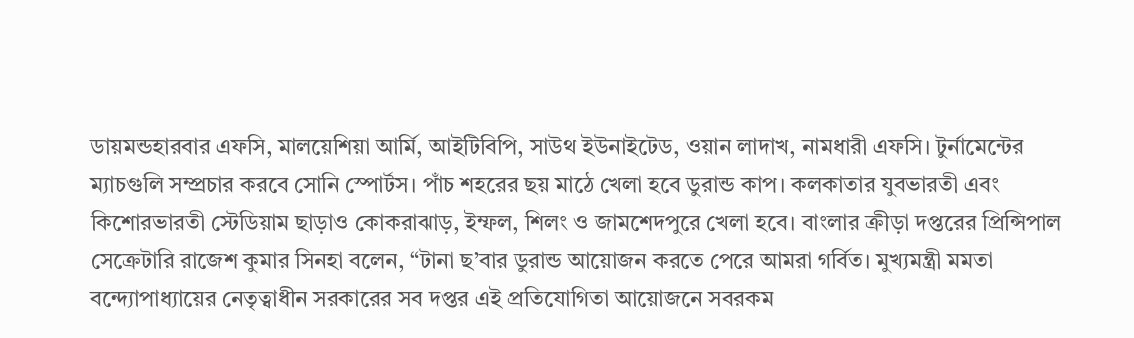ডায়মন্ডহারবার এফসি, মালয়েশিয়া আর্মি, আইটিবিপি, সাউথ ইউনাইটেড, ওয়ান লাদাখ, নামধারী এফসি। টুর্নামেন্টের ম্যাচগুলি সম্প্রচার করবে সোনি স্পোর্টস। পাঁচ শহরের ছয় মাঠে খেলা হবে ডুরান্ড কাপ। কলকাতার যুবভারতী এবং কিশোরভারতী স্টেডিয়াম ছাড়াও কোকরাঝাড়, ইম্ফল, শিলং ও জামশেদপুরে খেলা হবে। বাংলার ক্রীড়া দপ্তরের প্রিন্সিপাল সেক্রেটারি রাজেশ কুমার সিনহা বলেন, “টানা ছ’বার ডুরান্ড আয়োজন করতে পেরে আমরা গর্বিত। মুখ্যমন্ত্রী মমতা বন্দ্যোপাধ্যায়ের নেতৃত্বাধীন সরকারের সব দপ্তর এই প্রতিযোগিতা আয়োজনে সবরকম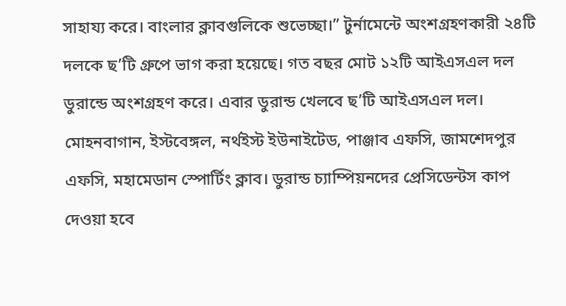সাহায্য করে। বাংলার ক্লাবগুলিকে শুভেচ্ছা।” টুর্নামেন্টে অংশগ্রহণকারী ২৪টি দলকে ছ’টি গ্রুপে ভাগ করা হয়েছে। গত বছর মোট ১২টি আইএসএল দল ডুরান্ডে অংশগ্রহণ করে। এবার ডুরান্ড খেলবে ছ’টি আইএসএল দল। মোহনবাগান, ইস্টবেঙ্গল, নর্থইস্ট ইউনাইটেড, পাঞ্জাব এফসি, জামশেদপুর এফসি, মহামেডান স্পোর্টিং ক্লাব। ডুরান্ড চ্যাম্পিয়নদের প্রেসিডেন্টস কাপ দেওয়া হবে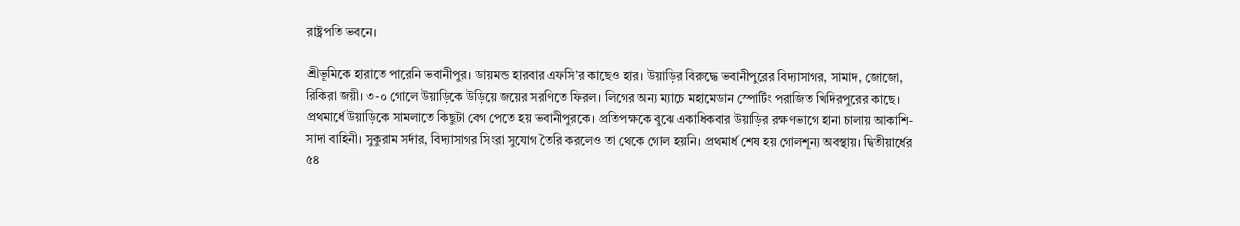রাষ্ট্রপতি ভবনে।

শ্রীভূমিকে হারাতে পারেনি ভবানীপুর। ডায়মন্ড হারবার এফসি’র কাছেও হার। উয়াড়ির বিরুদ্ধে ভবানীপুরের বিদ্যাসাগর, সামাদ, জোজো, রিকিরা জয়ী। ৩-০ গোলে উয়াড়িকে উড়িয়ে জয়ের সরণিতে ফিরল। লিগের অন্য ম্যাচে মহামেডান স্পোর্টিং পরাজিত খিদিরপুরের কাছে। প্রথমার্ধে উয়াড়িকে সামলাতে কিছুটা বেগ পেতে হয় ভবানীপুরকে। প্রতিপক্ষকে বুঝে একাধিকবার উয়াড়ির রক্ষণভাগে হানা চালায় আকাশি-সাদা বাহিনী। সুকুরাম সর্দার, বিদ্যাসাগর সিংরা সুযোগ তৈরি করলেও তা থেকে গোল হয়নি। প্রথমার্ধ শেষ হয় গোলশূন্য অবস্থায়। দ্বিতীয়ার্ধের ৫৪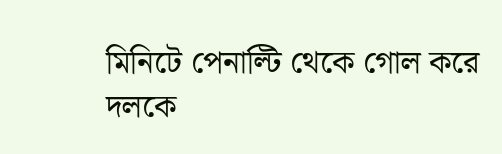মিনিটে পেনাল্টি থেকে গোল করে দলকে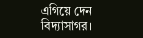এগিয়ে দেন বিদ্যাসাগর।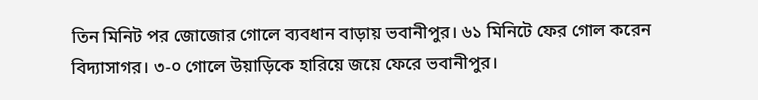তিন মিনিট পর জোজোর গোলে ব্যবধান বাড়ায় ভবানীপুর। ৬১ মিনিটে ফের গোল করেন বিদ্যাসাগর। ৩-০ গোলে উয়াড়িকে হারিয়ে জয়ে ফেরে ভবানীপুর।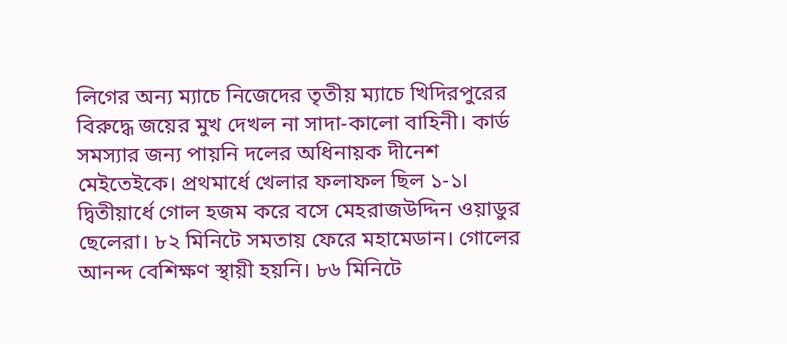লিগের অন্য ম্যাচে নিজেদের তৃতীয় ম্যাচে খিদিরপুরের বিরুদ্ধে জয়ের মুখ দেখল না সাদা-কালো বাহিনী। কার্ড সমস্যার জন্য পায়নি দলের অধিনায়ক দীনেশ মেইতেইকে। প্রথমার্ধে খেলার ফলাফল ছিল ১-১। দ্বিতীয়ার্ধে গোল হজম করে বসে মেহরাজউদ্দিন ওয়াডুর ছেলেরা। ৮২ মিনিটে সমতায় ফেরে মহামেডান। গোলের আনন্দ বেশিক্ষণ স্থায়ী হয়নি। ৮৬ মিনিটে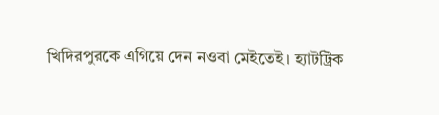খিদিরপুরকে এগিয়ে দেন নওবা মেইতেই। হ্যাটট্রিক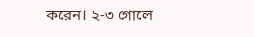করেন। ২-৩ গোলে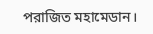পরাজিত মহামেডান।